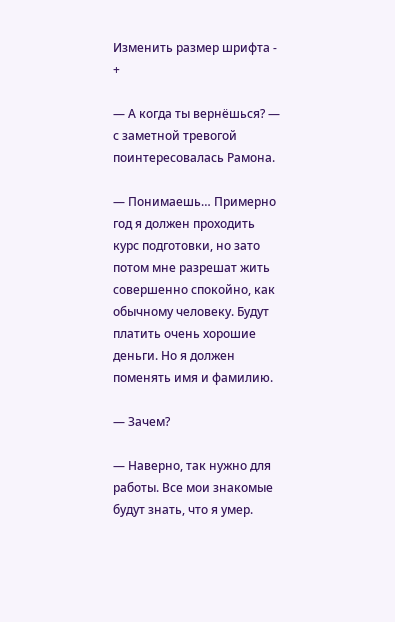Изменить размер шрифта - +

— А когда ты вернёшься? — с заметной тревогой поинтересовалась Рамона.

— Понимаешь… Примерно год я должен проходить курс подготовки, но зато потом мне разрешат жить совершенно спокойно, как обычному человеку. Будут платить очень хорошие деньги. Но я должен поменять имя и фамилию.

— Зачем?

— Наверно, так нужно для работы. Все мои знакомые будут знать, что я умер.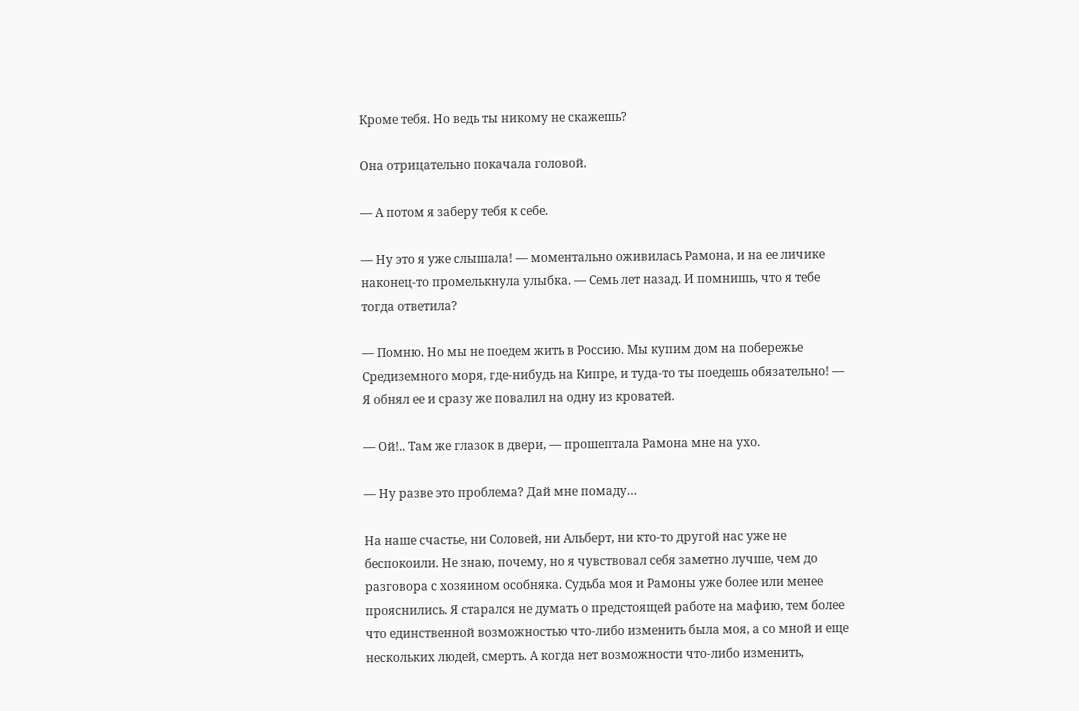Кроме тебя. Но ведь ты никому не скажешь?

Она отрицательно покачала головой.

— А потом я заберу тебя к себе.

— Ну это я уже слышала! — моментально оживилась Рамона, и на ее личике наконец-то промелькнула улыбка. — Семь лет назад. И помнишь, что я тебе тогда ответила?

— Помню. Но мы не поедем жить в Россию. Мы купим дом на побережье Средиземного моря, где-нибудь на Кипре, и туда-то ты поедешь обязательно! — Я обнял ее и сразу же повалил на одну из кроватей.

— Ой!.. Там же глазок в двери, — прошептала Рамона мне на ухо.

— Ну разве это проблема? Дай мне помаду…

На наше счастье, ни Соловей, ни Альберт, ни кто-то другой нас уже не беспокоили. Не знаю, почему, но я чувствовал себя заметно лучше, чем до разговора с хозяином особняка. Судьба моя и Рамоны уже более или менее прояснились. Я старался не думать о предстоящей работе на мафию, тем более что единственной возможностью что-либо изменить была моя, а со мной и еще нескольких людей, смерть. А когда нет возможности что-либо изменить,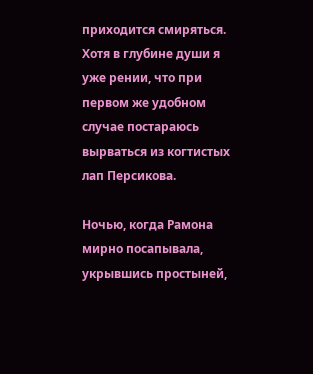приходится смиряться. Хотя в глубине души я уже рении, что при первом же удобном случае постараюсь вырваться из когтистых лап Персикова.

Ночью, когда Рамона мирно посапывала, укрывшись простыней,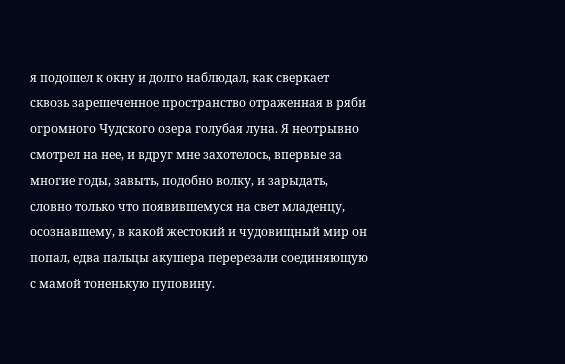я подошел к окну и долго наблюдал, как сверкает сквозь зарешеченное пространство отраженная в ряби огромного Чудского озера голубая луна. Я неотрывно смотрел на нее, и вдруг мне захотелось, впервые за многие годы, завыть, подобно волку, и зарыдать, словно только что появившемуся на свет младенцу, осознавшему, в какой жестокий и чудовищный мир он попал, едва пальцы акушера перерезали соединяющую с мамой тоненькую пуповину.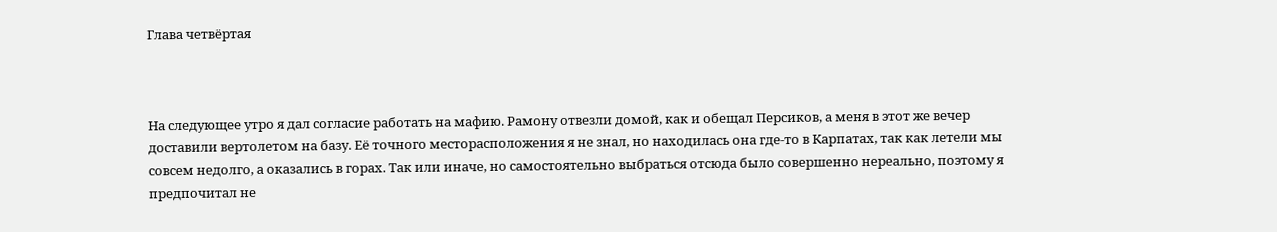Глава четвёртая



На следующее утро я дал согласие работать на мафию. Рамону отвезли домой, как и обещал Персиков, а меня в этот же вечер доставили вертолетом на базу. Её точного месторасположения я не знал, но находилась она где-то в Карпатах, так как летели мы совсем недолго, а оказались в горах. Так или иначе, но самостоятельно выбраться отсюда было совершенно нереально, поэтому я предпочитал не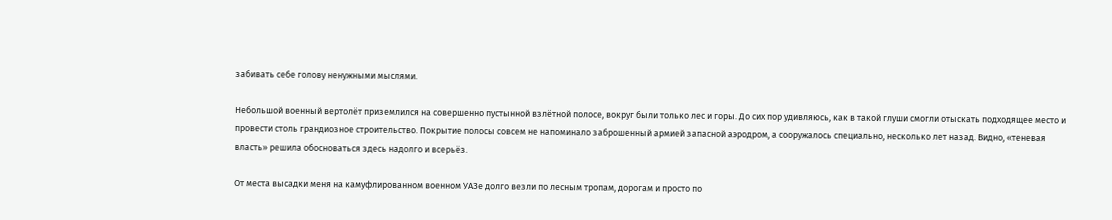забивать себе голову ненужными мыслями.

Небольшой военный вертолёт приземлился на совершенно пустынной взлётной полосе, вокруг были только лес и горы. До сих пор удивляюсь, как в такой глуши смогли отыскать подходящее место и провести столь грандиозное строительство. Покрытие полосы совсем не напоминало заброшенный армией запасной аэродром, а сооружалось специально, несколько лет назад. Видно, «теневая власть» решила обосноваться здесь надолго и всерьёз.

От места высадки меня на камуфлированном военном УАЗе долго везли по лесным тропам, дорогам и просто по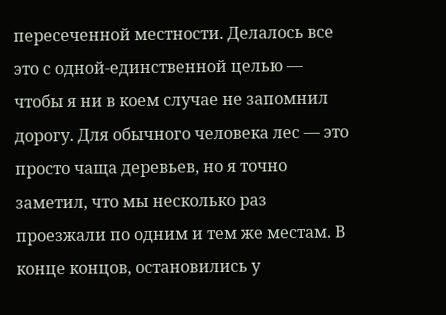пересеченной местности. Делалось все это с одной-единственной целью — чтобы я ни в коем случае не запомнил дорогу. Для обычного человека лес — это просто чаща деревьев, но я точно заметил, что мы несколько раз проезжали по одним и тем же местам. В конце концов, остановились у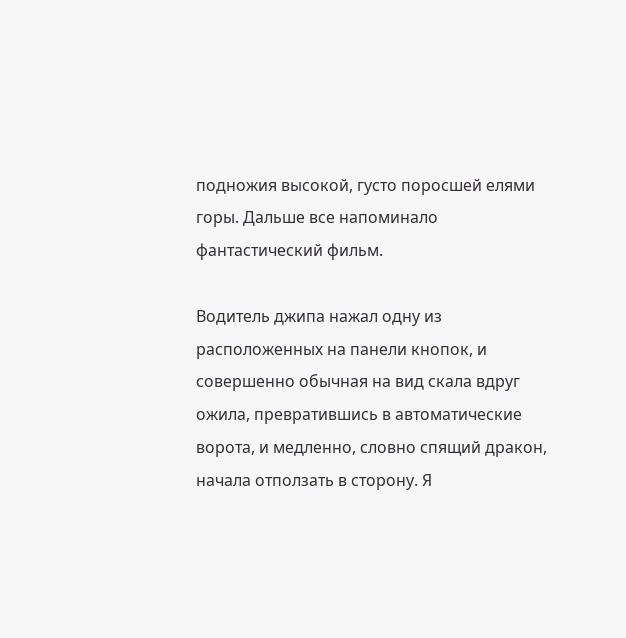подножия высокой, густо поросшей елями горы. Дальше все напоминало фантастический фильм.

Водитель джипа нажал одну из расположенных на панели кнопок, и совершенно обычная на вид скала вдруг ожила, превратившись в автоматические ворота, и медленно, словно спящий дракон, начала отползать в сторону. Я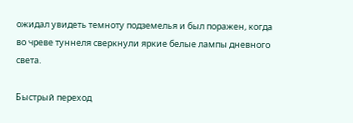ожидал увидеть темноту подземелья и был поражен, когда во чреве туннеля сверкнули яркие белые лампы дневного света.

Быстрый переход